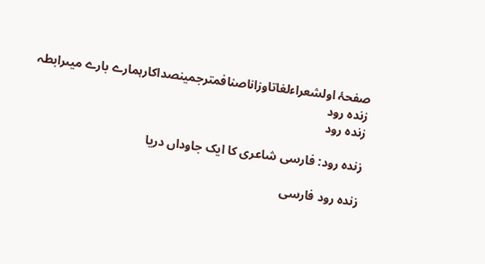صفحۂ اولشعراءلغاتاوزاناصنافمترجمینصداکارہمارے بارے میںرابطہ
زندہ رود
زندہ رود

زندہ رود: فارسی شاعری کا ایک جاوداں دریا

زندہ رود فارسی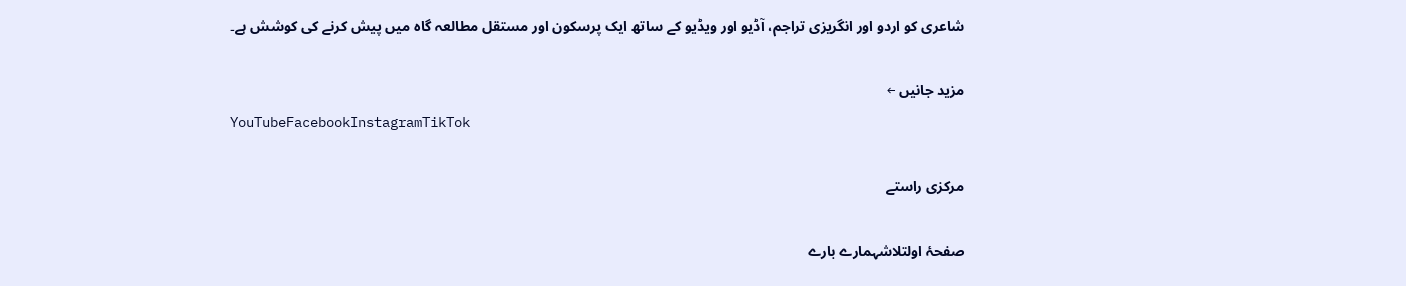شاعری کو اردو اور انگریزی تراجم، آڈیو اور ویڈیو کے ساتھ ایک پرسکون اور مستقل مطالعہ گاہ میں پیش کرنے کی کوشش ہے۔

مزید جانیں ←
YouTubeFacebookInstagramTikTok

مرکزی راستے

صفحۂ اولتلاشہمارے بارے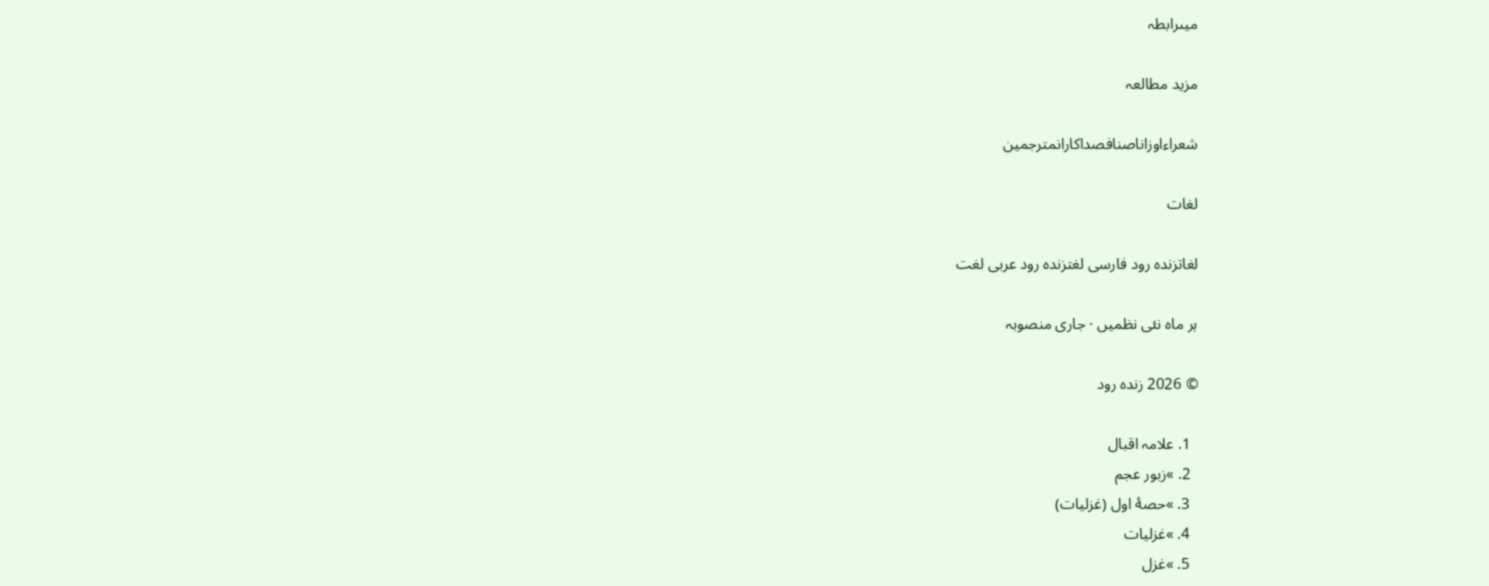میںرابطہ

مزید مطالعہ

شعراءاوزاناصنافصداکارانمترجمین

لغات

لغاتزندہ رود فارسی لغتزندہ رود عربی لغت

ہر ماہ نئی نظمیں · جاری منصوبہ

© 2026 زندہ رود

  1. علامہ اقبال
  2. »زبور عجم
  3. »حصهٔ اول (غزلیات)
  4. »غزلیات
  5. »غزل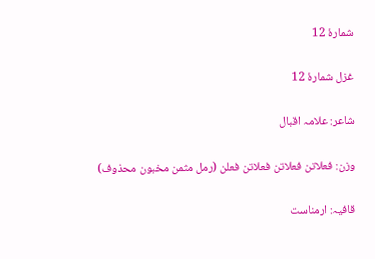شمارهٔ 12

غزل شمارهٔ 12

شاعر: علامہ اقبال

وزن: فعلاتن فعلاتن فعلاتن فعلن (رمل مثمن مخبون محذوف)

قافیہ: ارمناست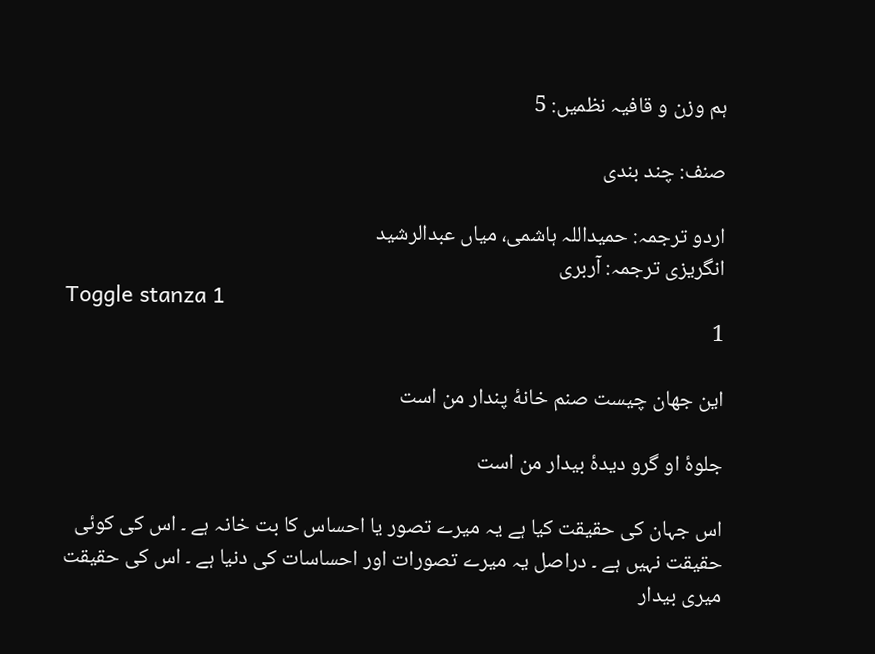ہم وزن و قافیہ نظمیں: 5

صنف: چند بندی

اردو ترجمہ: حمیداللہ ہاشمی، میاں عبدالرشید
انگریزی ترجمہ: آربری
Toggle stanza 1
1

این جهان چیست صنم خانهٔ پندار من است

جلوهٔ او گرو دیدهٔ بیدار من است

اس جہان کی حقیقت کیا ہے یہ میرے تصور یا احساس کا بت خانہ ہے ۔ اس کی کوئی حقیقت نہیں ہے ۔ دراصل یہ میرے تصورات اور احساسات کی دنیا ہے ۔ اس کی حقیقت میری بیدار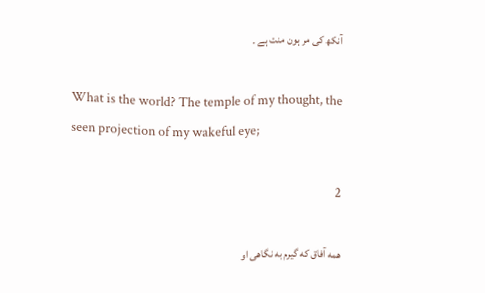آنکھ کی مر ہون منت ہے ۔

What is the world? The temple of my thought, the seen projection of my wakeful eye;

2

همه آفاق که گیرم به نگاهی او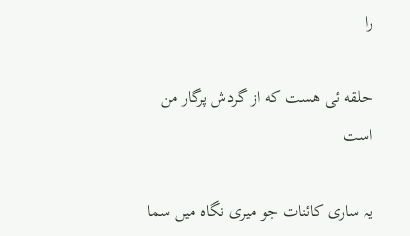را

حلقه ئی هست که از گردش پرگار من است

یہ ساری کائنات جو میری نگاہ میں سما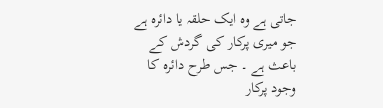جاتی ہے وہ ایک حلقہ یا دائرہ ہے جو میری پرکار کی گردش کے باعث ہے ۔ جس طرح دائرہ کا وجود پرکار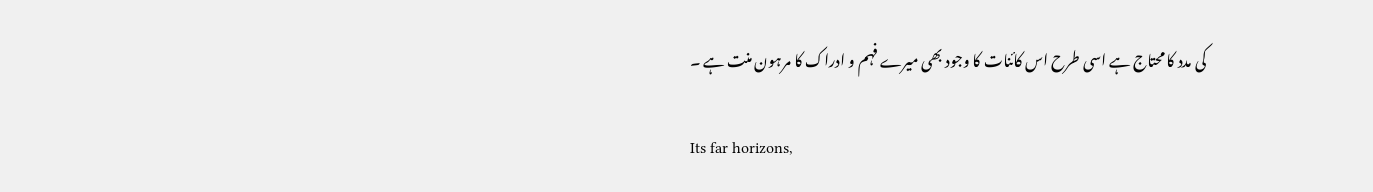کی مدد کا محتاج ہے اسی طرح اس کائنات کا وجود بھی میرے فہم و ادراک کا مرہون منت ہے ۔

Its far horizons,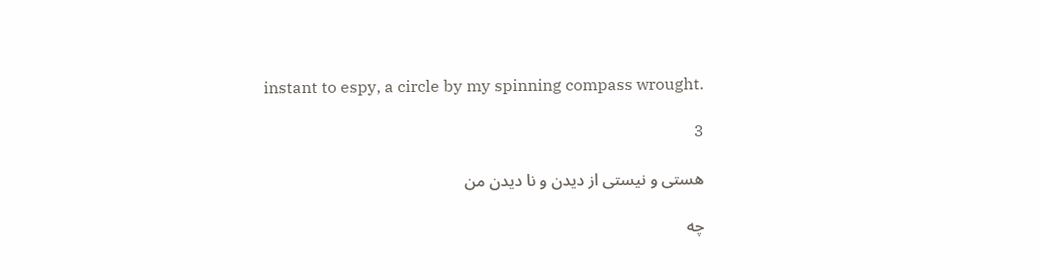instant to espy, a circle by my spinning compass wrought.

3

هستی و نیستی از دیدن و نا دیدن من

چه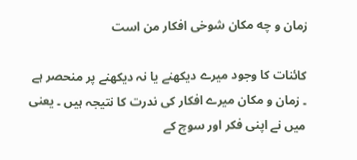زمان و چه مکان شوخی افکار من است

کائنات کا وجود میرے دیکھنے یا نہ دیکھنے پر منحصر ہے ۔ زمان و مکان میرے افکار کی ندرت کا نتیجہ ہیں ۔ یعنی میں نے اپنی فکر اور سوچ کے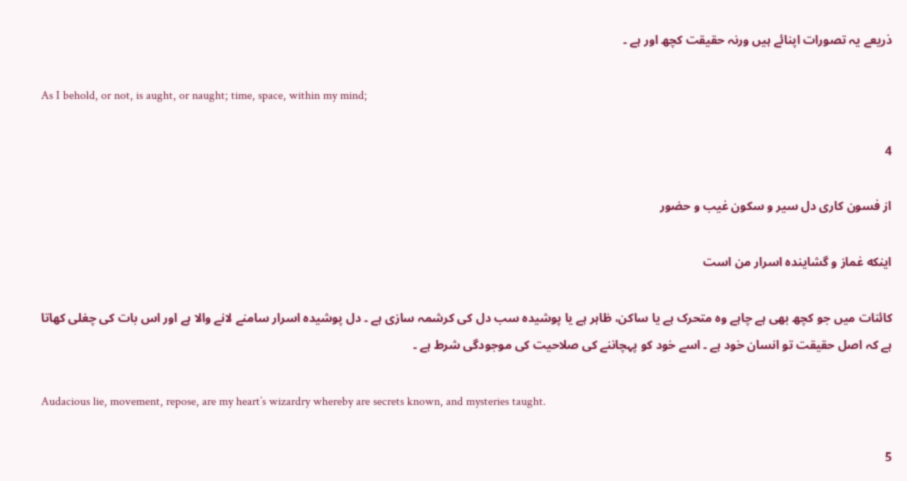ذریعے یہ تصورات اپنائے ہیں ورنہ حقیقت کچھ اور ہے ۔

As I behold, or not, is aught, or naught; time, space, within my mind;

4

از فسون کاری دل سیر و سکون غیب و حضور

اینکه غماز و گشاینده اسرار من است

کائنات میں جو کچھ بھی ہے چاہے وہ متحرک ہے یا ساکن، ظاہر ہے یا پوشیدہ سب دل کی کرشمہ سازی ہے ۔ دل پوشیدہ اسرار سامنے لانے والا ہے اور اس بات کی چغلی کھاتا ہے کہ اصل حقیقت تو انسان خود ہے ۔ اسے خود کو پہچاننے کی صلاحیت کی موجودگی شرط ہے ۔

Audacious lie, movement, repose, are my heart’s wizardry whereby are secrets known, and mysteries taught.

5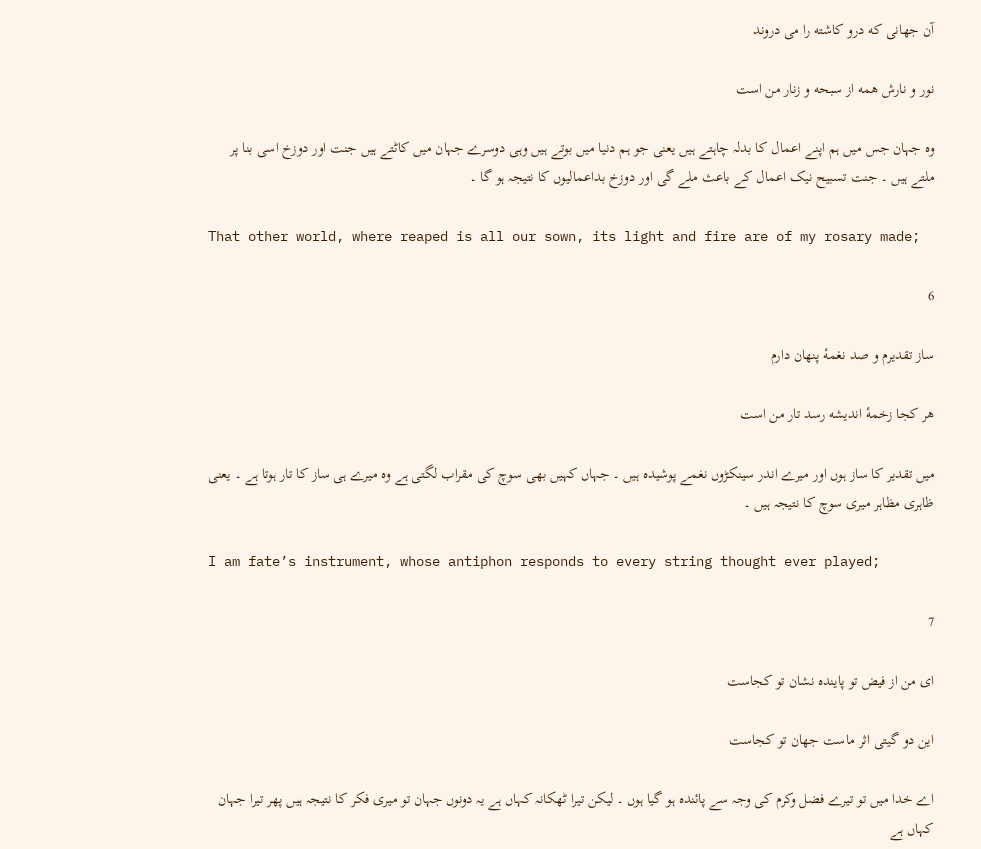آن جهانی که درو کاشته را می دروند

نور و نارش همه از سبحه و زنار من است

وہ جہان جس میں ہم اپنے اعمال کا بدلہ چاہتے ہیں یعنی جو ہم دنیا میں بوتے ہیں وہی دوسرے جہان میں کاٹتے ہیں جنت اور دوزخ اسی بنا پر ملتے ہیں ۔ جنت تسبیح نیک اعمال کے باعث ملے گی اور دوزخ بداعمالیوں کا نتیجہ ہو گا ۔

That other world, where reaped is all our sown, its light and fire are of my rosary made;

6

ساز تقدیرم و صد نغمهٔ پنهان دارم

هر کجا زخمهٔ اندیشه رسد تار من است

میں تقدیر کا ساز ہوں اور میرے اندر سینکڑوں نغمے پوشیدہ ہیں ۔ جہاں کہیں بھی سوچ کی مقراب لگتی ہے وہ میرے ہی ساز کا تار ہوتا ہے ۔ یعنی ظاہری مظاہر میری سوچ کا نتیجہ ہیں ۔

I am fate’s instrument, whose antiphon responds to every string thought ever played;

7

ای من از فیض تو پاینده نشان تو کجاست

این دو گیتی اثر ماست جهان تو کجاست

اے خدا میں تو تیرے فضل وکرم کی وجہ سے پائندہ ہو گیا ہوں ۔ لیکن تیرا ٹھکانہ کہاں ہے یہ دونوں جہان تو میری فکر کا نتیجہ ہیں پھر تیرا جہان کہاں ہے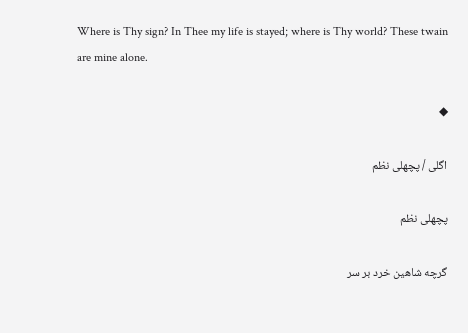Where is Thy sign? In Thee my life is stayed; where is Thy world? These twain are mine alone.

◆

اگلی / پچھلی نظم

پچھلی نظم

گرچه شاهین خرد بر سر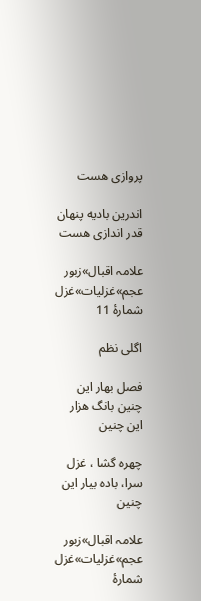پروازی هست

اندرین بادیه پنهان قدر اندازی هست

علامہ اقبال»زبور عجم»غزلیات»غزل شمارهٔ 11

اگلی نظم

فصل بهار این چنین بانگ هزار این چنین

چهره گشا ، غزل سرا، باده بیار این چنین

علامہ اقبال»زبور عجم»غزلیات»غزل شمارهٔ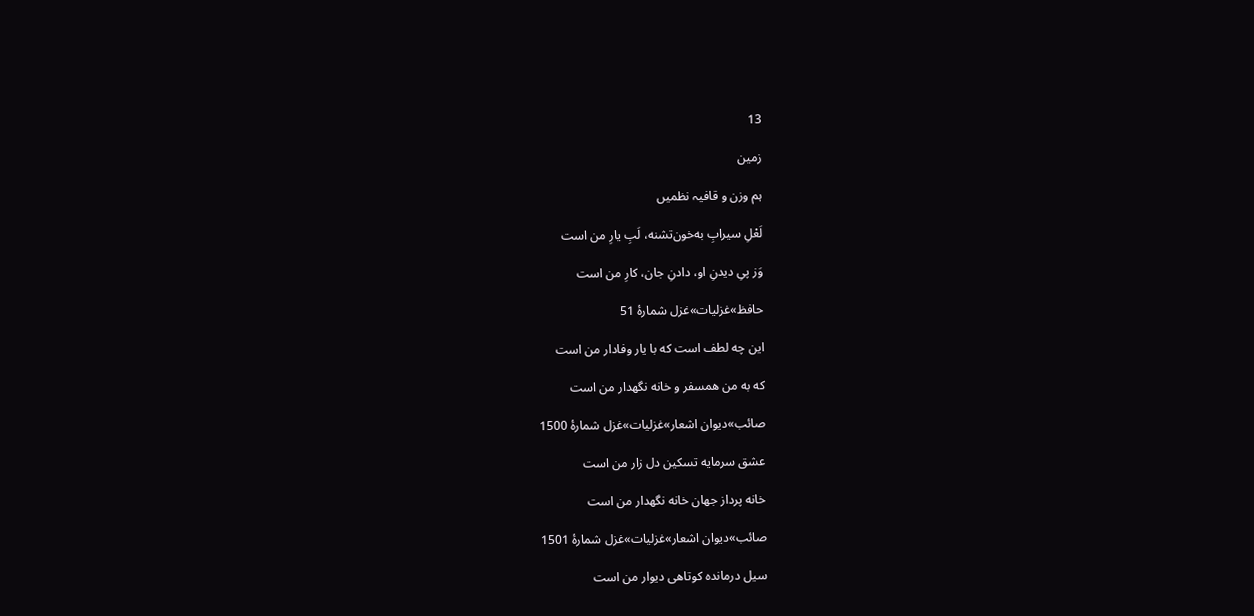13

زمین

ہم وزن و قافیہ نظمیں

لَعْلِ سیرابِ به‌خون‌تشنه‌، لَبِ یارِ من است

وَز پیِ دیدنِ او، دادنِ جان، کارِ من است

حافظ»غزلیات»غزل شمارهٔ 51

این چه لطف است که با یار وفادار من است

که به من همسفر و خانه نگهدار من است

صائب»دیوان اشعار»غزلیات»غزل شمارهٔ 1500

عشق سرمایه تسکین دل زار من است

خانه پرداز جهان خانه نگهدار من است

صائب»دیوان اشعار»غزلیات»غزل شمارهٔ 1501

سیل درمانده کوتاهی دیوار من است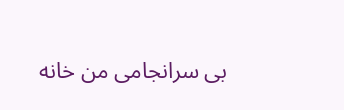بی سرانجامی من خانه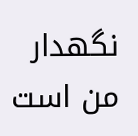نگهدار من است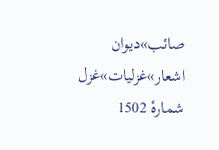صائب»دیوان اشعار»غزلیات»غزل شمارهٔ 1502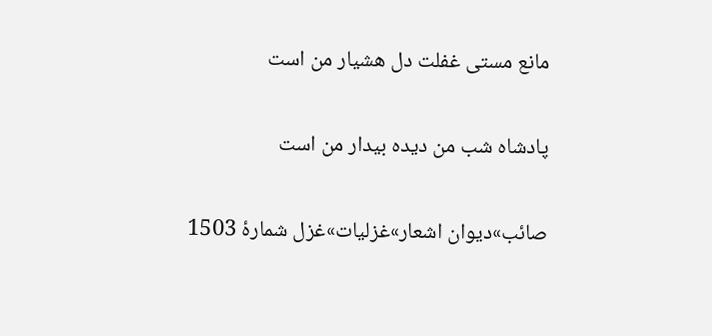مانع مستی غفلت دل هشیار من است

پادشاه شب من دیده بیدار من است

صائب»دیوان اشعار»غزلیات»غزل شمارهٔ 1503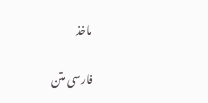ماخذ

فارسی متن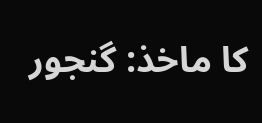کا ماخذ: گنجور